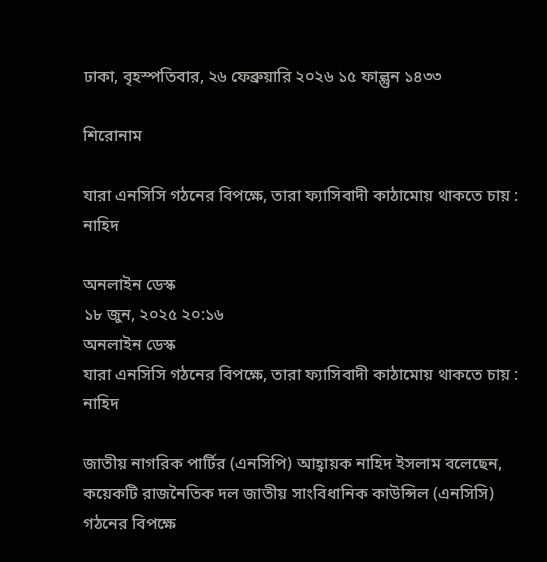ঢাকা, বৃহস্পতিবার, ২৬ ফেব্রুয়ারি ২০২৬ ১৫ ফাল্গুন ১৪৩৩

শিরোনাম

যারা এনসিসি গঠনের বিপক্ষে, তারা ফ্যাসিবাদী কাঠামোয় থাকতে চায় : নাহিদ

অনলাইন ডেস্ক
১৮ জুন, ২০২৫ ২০:১৬
অনলাইন ডেস্ক
যারা এনসিসি গঠনের বিপক্ষে, তারা ফ্যাসিবাদী কাঠামোয় থাকতে চায় : নাহিদ

জাতীয় নাগরিক পার্টির (এনসিপি) আহ্বায়ক নাহিদ ইসলাম বলেছেন, কয়েকটি রাজনৈতিক দল জাতীয় সাংবিধানিক কাউন্সিল (এনসিসি) গঠনের বিপক্ষে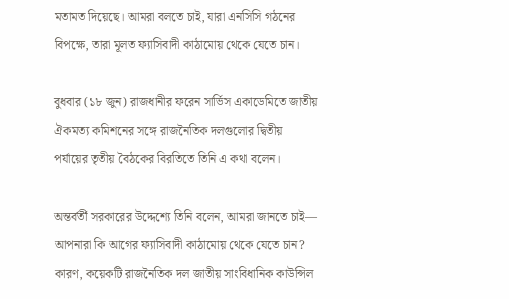মতামত দিয়েছে। আমরা বলতে চাই, যারা এনসিসি গঠনের বিপক্ষে, তারা মূলত ফ্যাসিবাদী কাঠামোয় থেকে যেতে চান।

বুধবার (১৮ জুন) রাজধানীর ফরেন সার্ভিস একাডেমিতে জাতীয় ঐকমত্য কমিশনের সঙ্গে রাজনৈতিক দলগুলোর দ্বিতীয় পর্যায়ের তৃতীয় বৈঠকের বিরতিতে তিনি এ কথা বলেন।

অন্তর্বর্তী সরকারের উদ্দেশ্যে তিনি বলেন, আমরা জানতে চাই— আপনারা কি আগের ফ্যাসিবাদী কাঠামোয় থেকে যেতে চান? কারণ, কয়েকটি রাজনৈতিক দল জাতীয় সাংবিধানিক কাউন্সিল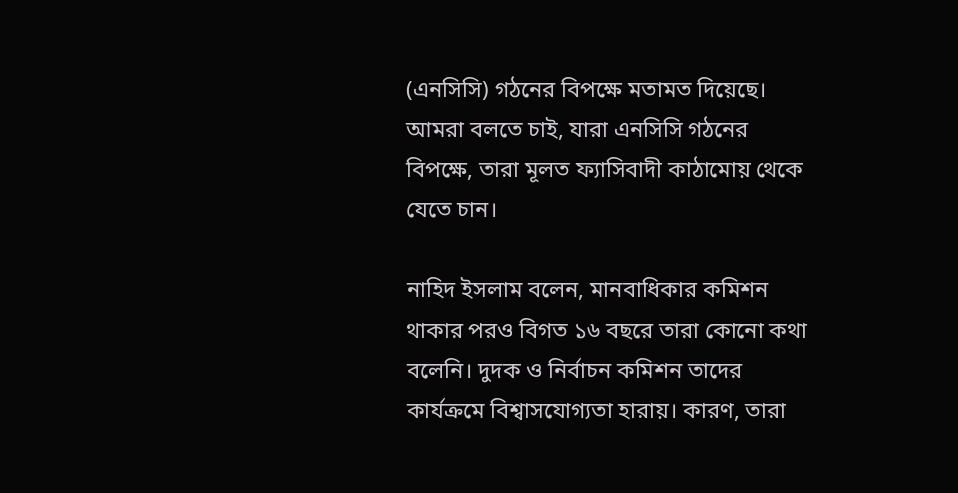(এনসিসি) গঠনের বিপক্ষে মতামত দিয়েছে। আমরা বলতে চাই, যারা এনসিসি গঠনের বিপক্ষে, তারা মূলত ফ্যাসিবাদী কাঠামোয় থেকে যেতে চান।

নাহিদ ইসলাম বলেন, মানবাধিকার কমিশন থাকার পরও বিগত ১৬ বছরে তারা কোনো কথা বলেনি। দুদক ও নির্বাচন কমিশন তাদের কার্যক্রমে বিশ্বাসযোগ্যতা হারায়। কারণ, তারা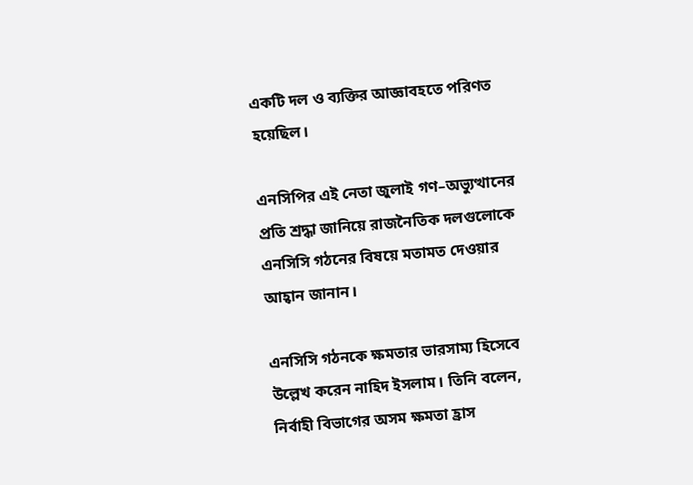একটি দল ও ব্যক্তির আজ্ঞাবহতে পরিণত হয়েছিল।

এনসিপির এই নেতা জুলাই গণ–অভ্যুত্থানের প্রতি শ্রদ্ধা জানিয়ে রাজনৈতিক দলগুলোকে এনসিসি গঠনের বিষয়ে মতামত দেওয়ার আহ্বান জানান।

এনসিসি গঠনকে ক্ষমতার ভারসাম্য হিসেবে উল্লেখ করেন নাহিদ ইসলাম। তিনি বলেন, নির্বাহী বিভাগের অসম ক্ষমতা হ্রাস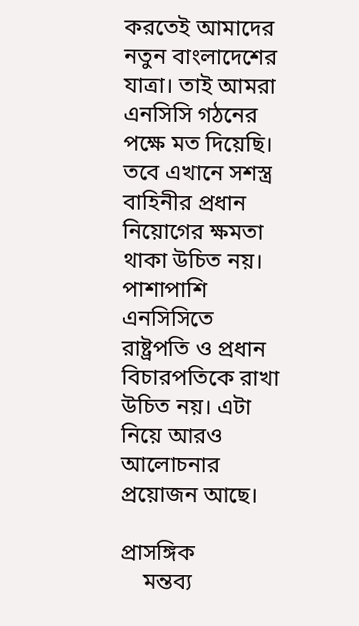করতেই আমাদের নতুন বাংলাদেশের যাত্রা। তাই আমরা এনসিসি গঠনের পক্ষে মত দিয়েছি। তবে এখানে সশস্ত্র বাহিনীর প্রধান নিয়োগের ক্ষমতা থাকা উচিত নয়। পাশাপাশি এনসিসিতে রাষ্ট্রপতি ও প্রধান বিচারপতিকে রাখা উচিত নয়। এটা নিয়ে আরও আলোচনার প্রয়োজন আছে।

প্রাসঙ্গিক
    মন্তব্য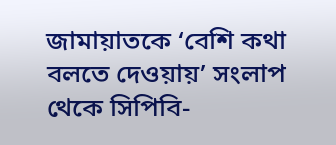জামায়াতকে ‘বেশি কথা বলতে দেওয়ায়’ সংলাপ থেকে সিপিবি-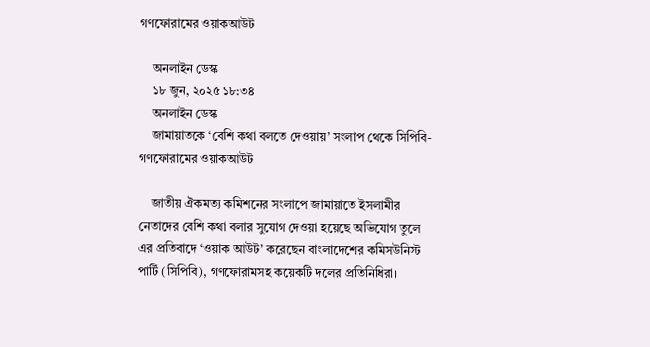গণফোরামের ওয়াকআউট

    অনলাইন ডেস্ক
    ১৮ জুন, ২০২৫ ১৮:৩৪
    অনলাইন ডেস্ক
    জামায়াতকে ‘বেশি কথা বলতে দেওয়ায়’ সংলাপ থেকে সিপিবি-গণফোরামের ওয়াকআউট

    জাতীয় ঐকমত্য কমিশনের সংলাপে জামায়াতে ইসলামীর নেতাদের বেশি কথা বলার সুযোগ দেওয়া হয়েছে অভিযোগ তুলে এর প্রতিবাদে ‘ওয়াক আউট’ করেছেন বাংলাদেশের কমিসউনিস্ট পার্টি (সিপিবি), গণফোরামসহ কয়েকটি দলের প্রতিনিধিরা।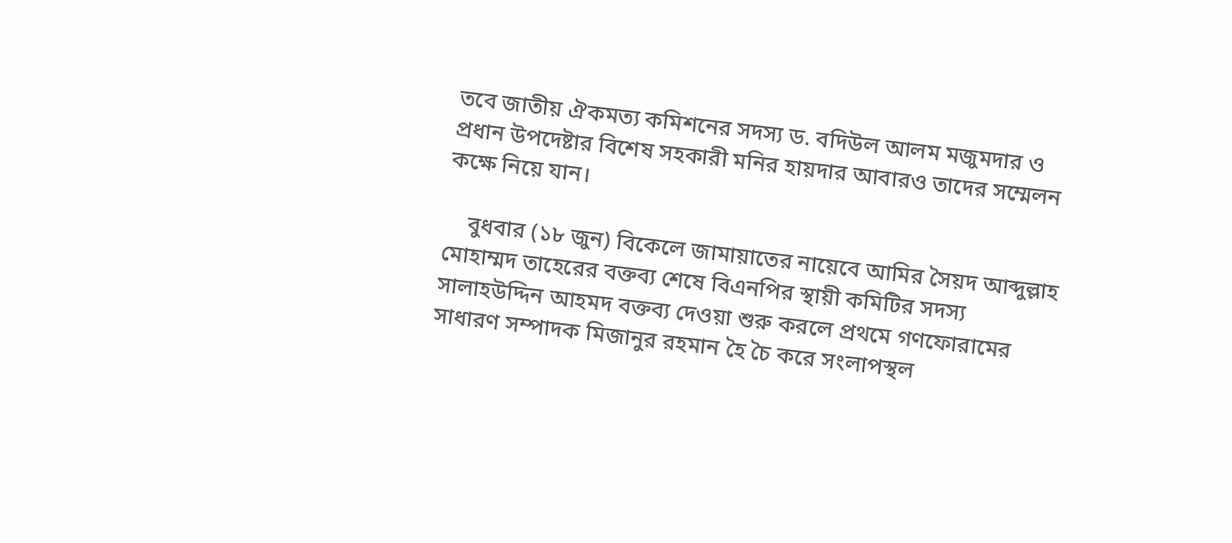তবে জাতীয় ঐকমত্য কমিশনের সদস্য ড. বদিউল আলম মজুমদার ও প্রধান উপদেষ্টার বিশেষ সহকারী মনির হায়দার আবারও তাদের সম্মেলন কক্ষে নিয়ে যান।

    বুধবার (১৮ জুন) বিকেলে জামায়াতের নায়েবে আমির সৈয়দ আব্দুল্লাহ মোহাম্মদ তাহেরের বক্তব্য শেষে বিএনপির স্থায়ী কমিটির সদস্য সালাহউদ্দিন আহমদ বক্তব্য দেওয়া শুরু করলে প্রথমে গণফোরামের সাধারণ সম্পাদক মিজানুর রহমান হৈ চৈ করে সংলাপস্থল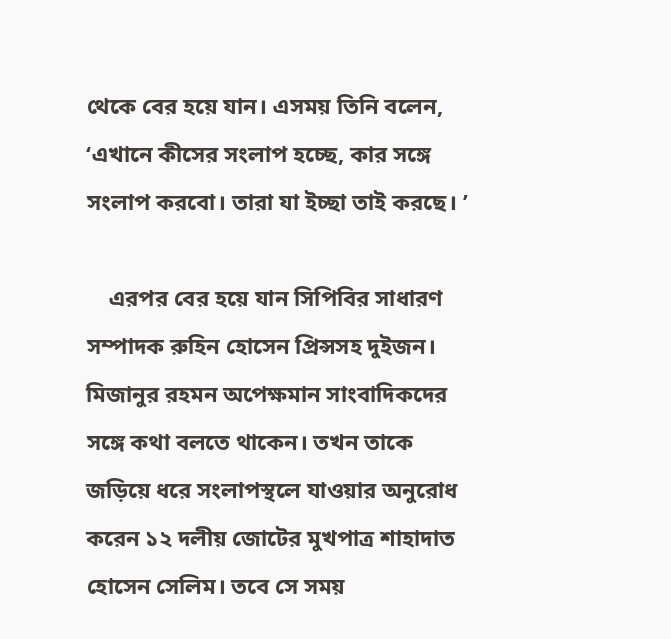থেকে বের হয়ে যান। এসময় তিনি বলেন, ‘এখানে কীসের সংলাপ হচ্ছে, কার সঙ্গে সংলাপ করবো। তারা যা ইচ্ছা তাই করছে। ’

    এরপর বের হয়ে যান সিপিবির সাধারণ সম্পাদক রুহিন হোসেন প্রিন্সসহ দুইজন। মিজানুর রহমন অপেক্ষমান সাংবাদিকদের সঙ্গে কথা বলতে থাকেন। তখন তাকে জড়িয়ে ধরে সংলাপস্থলে যাওয়ার অনুরোধ করেন ১২ দলীয় জোটের মুখপাত্র শাহাদাত হোসেন সেলিম। তবে সে সময়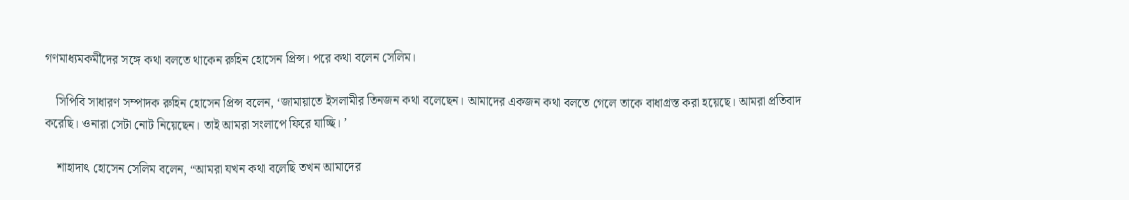গণমাধ্যমকর্মীদের সঙ্গে কথা বলতে থাকেন রুহিন হোসেন প্রিন্স। পরে কথা বলেন সেলিম।

    সিপিবি সাধারণ সম্পাদক রুহিন হোসেন প্রিন্স বলেন, ‘জামায়াতে ইসলামীর তিনজন কথা বলেছেন। আমাদের একজন কথা বলতে গেলে তাকে বাধাগ্রস্ত করা হয়েছে। আমরা প্রতিবাদ করেছি। ওনারা সেটা নোট নিয়েছেন। তাই আমরা সংলাপে ফিরে যাচ্ছি। ’

    শাহাদাৎ হোসেন সেলিম বলেন, “আমরা যখন কথা বলেছি তখন আমাদের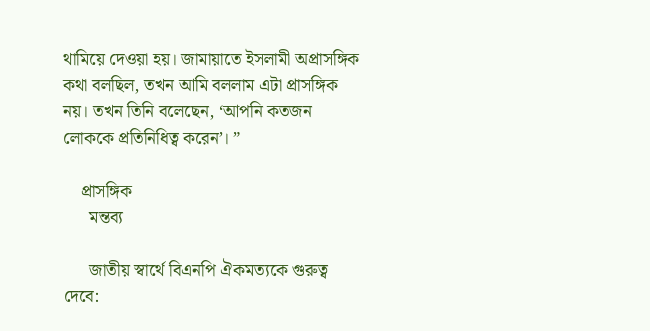থামিয়ে দেওয়া হয়। জামায়াতে ইসলামী অপ্রাসঙ্গিক কথা বলছিল, তখন আমি বললাম এটা প্রাসঙ্গিক নয়। তখন তিনি বলেছেন, ‘আপনি কতজন লোককে প্রতিনিধিত্ব করেন’। ”

    প্রাসঙ্গিক
      মন্তব্য

      জাতীয় স্বার্থে বিএনপি ঐকমত্যকে গুরুত্ব দেবে: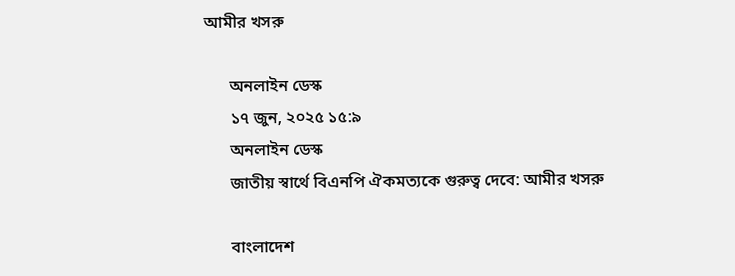আমীর খসরু

      অনলাইন ডেস্ক
      ১৭ জুন, ২০২৫ ১৫:৯
      অনলাইন ডেস্ক
      জাতীয় স্বার্থে বিএনপি ঐকমত্যকে গুরুত্ব দেবে: আমীর খসরু

      বাংলাদেশ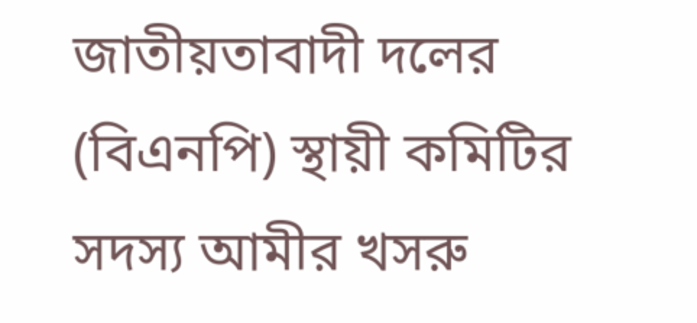জাতীয়তাবাদী দলের (বিএনপি) স্থায়ী কমিটির সদস্য আমীর খসরু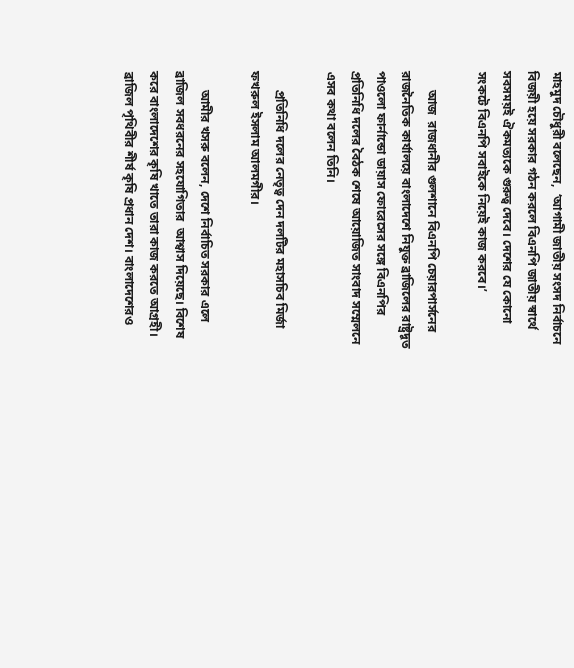মাহমুদ চৌধুরী বলেছেন,  ‘আগামী জাতীয় সংসদ নির্বাচনে বিজয়ী হয়ে সরকার গঠন করলে বিএনপি জাতীয় স্বার্থে সবসময়ই ঐকমত্যকে গুরুত্ব দেবে। দেশের যে কোনো সংকটে বিএনপি সবাইকে নিয়েই কাজ করবে।’

      আজ  রাজধানীর গুলশানে বিএনপি চেয়ারপার্সনের রাজনৈতিক কার্যালয়ে বাংলাদেশে নিযুক্ত ব্রাজিলের রাষ্ট্রদূত পাওলো ফার্নান্ডো ডায়াস ফোরেসের সঙ্গে বিএনপির প্রতিনিধি দলের বৈঠক শেষে আয়োজিত সাংবাদ সম্মেলনে এসব কথা বলেন তিনি।

      প্রতিনিধি দলের নেতৃত্ব দেন দলটির মহাসচিব মির্জা ফখরুল ইসলাম আলমগীর।

      আমীর খসরু বলেন, দেশে নির্বাচিত সরকার এলে ব্রাজিল সবধরনের সহযোগিতার  আশ্বাস দিয়েছে। বিশেষ করে বাংলাদেশের কৃষি খাতে তারা কাজ করতে আগ্রহী। ব্রাজিল পৃথিবীর শীর্ষ কৃষি প্রধান দেশ। বাংলাদেশেরও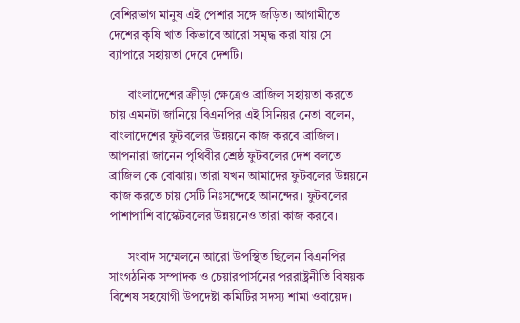বেশিরভাগ মানুষ এই পেশার সঙ্গে জড়িত। আগামীতে দেশের কৃষি খাত কিভাবে আরো সমৃদ্ধ করা যায় সে ব্যাপারে সহায়তা দেবে দেশটি।

      বাংলাদেশের ক্রীড়া ক্ষেত্রেও ব্রাজিল সহায়তা করতে চায় এমনটা জানিয়ে বিএনপির এই সিনিয়র নেতা বলেন,  বাংলাদেশের ফুটবলের উন্নয়নে কাজ করবে ব্রাজিল। আপনারা জানেন পৃথিবীর শ্রেষ্ঠ ফুটবলের দেশ বলতে ব্রাজিল কে বোঝায়। তারা যখন আমাদের ফুটবলের উন্নয়নে কাজ করতে চায় সেটি নিঃসন্দেহে আনন্দের। ফুটবলের পাশাপাশি বাস্কেটবলের উন্নয়নেও তারা কাজ করবে।

      সংবাদ সম্মেলনে আরো উপস্থিত ছিলেন বিএনপির সাংগঠনিক সম্পাদক ও চেয়ারপার্সনের পররাষ্ট্রনীতি বিষয়ক বিশেষ সহযোগী উপদেষ্টা কমিটির সদস্য শামা ওবায়েদ।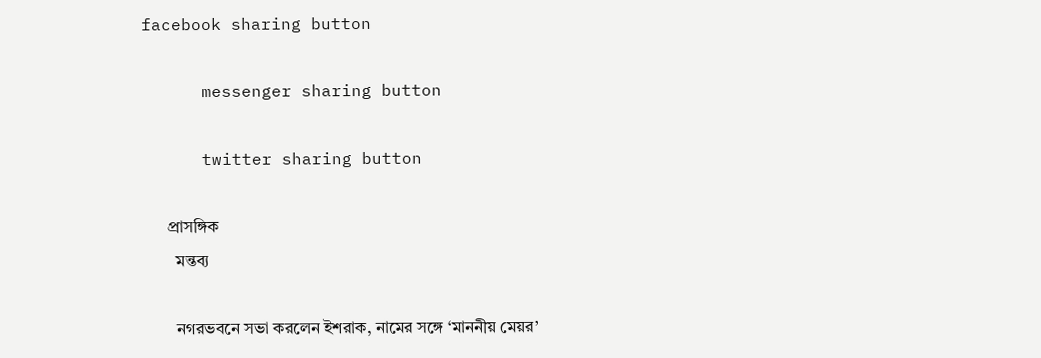facebook sharing button

      messenger sharing button

      twitter sharing button

      প্রাসঙ্গিক
        মন্তব্য

        নগরভবনে সভা করলেন ইশরাক, নামের সঙ্গে ‘মাননীয় মেয়র’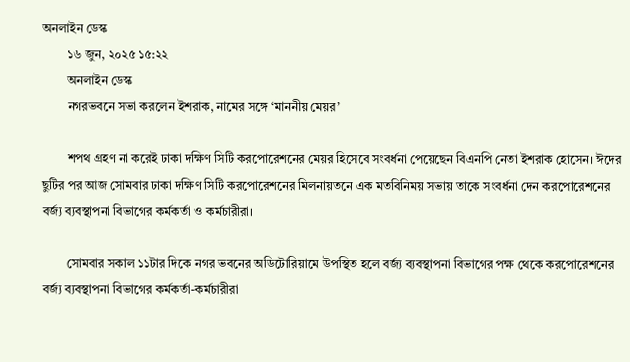অনলাইন ডেস্ক
        ১৬ জুন, ২০২৫ ১৫:২২
        অনলাইন ডেস্ক
        নগরভবনে সভা করলেন ইশরাক, নামের সঙ্গে ‘মাননীয় মেয়র’

        শপথ গ্রহণ না করেই ঢাকা দক্ষিণ সিটি করপোরেশনের মেয়র হিসেবে সংবর্ধনা পেয়েছেন বিএনপি নেতা ইশরাক হোসেন। ঈদের ছুটির পর আজ সোমবার ঢাকা দক্ষিণ সিটি করপোরেশনের মিলনায়তনে এক মতবিনিময় সভায় তাকে সংবর্ধনা দেন করপোরেশনের বর্জ্য ব্যবস্থাপনা বিভাগের কর্মকর্তা ও কর্মচারীরা।

        সোমবার সকাল ১১টার দিকে নগর ভবনের অডিটোরিয়ামে উপস্থিত হলে বর্জ্য ব্যবস্থাপনা বিভাগের পক্ষ থেকে করপোরেশনের বর্জ্য ব্যবস্থাপনা বিভাগের কর্মকর্তা-কর্মচারীরা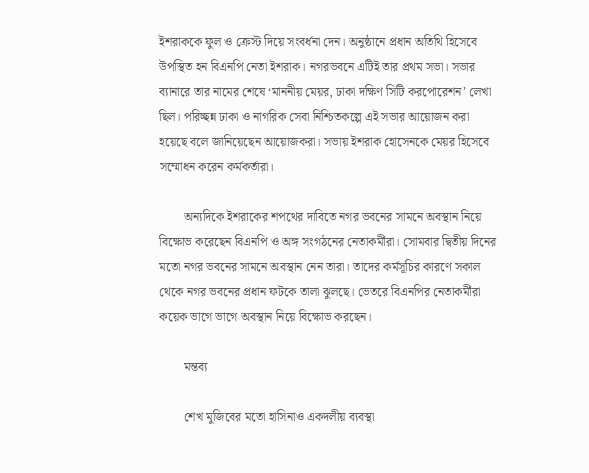ইশরাককে ফুল ও ক্রেস্ট দিয়ে সংবর্ধনা দেন। অনুষ্ঠানে প্রধান অতিথি হিসেবে উপস্থিত হন বিএনপি নেতা ইশরাক। নগরভবনে এটিই তার প্রথম সভা। সভার ব্যানারে তার নামের শেষে ‘মাননীয় মেয়র, ঢাকা দক্ষিণ সিটি করপোরেশন’ লেখা ছিল। পরিচ্ছন্ন ঢাকা ও নাগরিক সেবা নিশ্চিতকল্পে এই সভার আয়োজন করা হয়েছে বলে জানিয়েছেন আয়োজকরা। সভায় ইশরাক হোসেনকে মেয়র হিসেবে সম্মোধন করেন কর্মকর্তারা।

        অন্যদিকে ইশরাকের শপথের দাবিতে নগর ভবনের সামনে অবস্থান নিয়ে বিক্ষোভ করেছেন বিএনপি ও অঙ্গ সংগঠনের নেতাকর্মীরা। সোমবার দ্বিতীয় দিনের মতো নগর ভবনের সামনে অবস্থান নেন তারা। তাদের কর্মসূচির কারণে সকাল থেকে নগর ভবনের প্রধান ফটকে তালা ঝুলছে। ভেতরে বিএনপির নেতাকর্মীরা কয়েক ভাগে ভাগে অবস্থান নিয়ে বিক্ষোভ করছেন।

        মন্তব্য

        শেখ মুজিবের মতো হাসিনাও একদলীয় ব্যবস্থা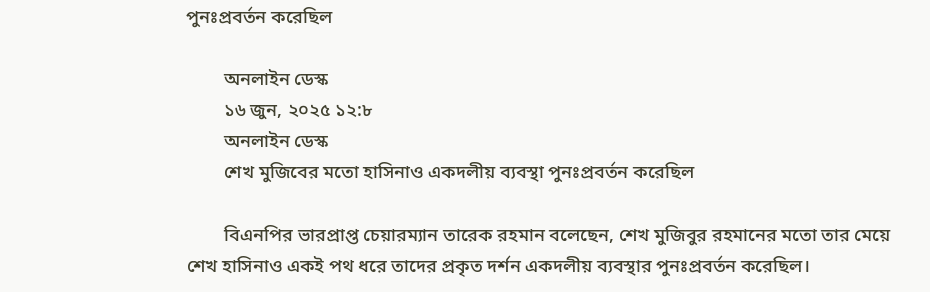পুনঃপ্রবর্তন করেছিল

        অনলাইন ডেস্ক
        ১৬ জুন, ২০২৫ ১২:৮
        অনলাইন ডেস্ক
        শেখ মুজিবের মতো হাসিনাও একদলীয় ব্যবস্থা পুনঃপ্রবর্তন করেছিল

        বিএনপির ভারপ্রাপ্ত চেয়ারম্যান তারেক রহমান বলেছেন, শেখ মুজিবুর রহমানের মতো তার মেয়ে শেখ হাসিনাও একই পথ ধরে তাদের প্রকৃত দর্শন একদলীয় ব্যবস্থার পুনঃপ্রবর্তন করেছিল।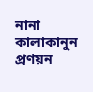নানা কালাকানুন প্রণয়ন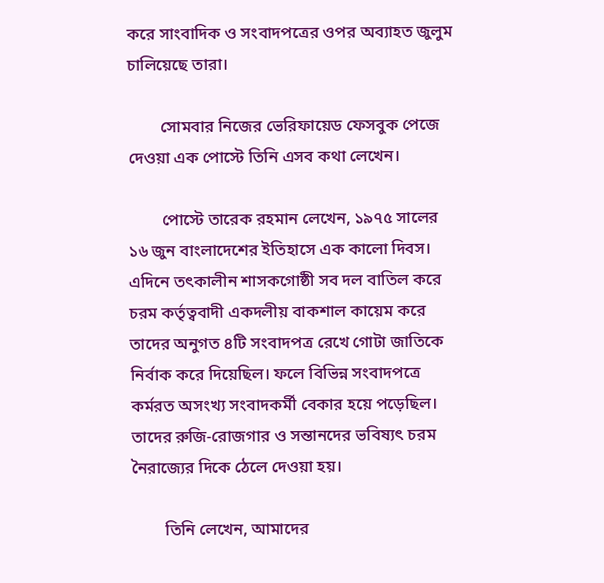করে সাংবাদিক ও সংবাদপত্রের ওপর অব্যাহত জুলুম চালিয়েছে তারা।

        সোমবার নিজের ভেরিফায়েড ফেসবুক পেজে দেওয়া এক পোস্টে তিনি এসব কথা লেখেন।

        পোস্টে তারেক রহমান লেখেন, ১৯৭৫ সালের ১৬ জুন বাংলাদেশের ইতিহাসে এক কালো দিবস। এদিনে তৎকালীন শাসকগোষ্ঠী সব দল বাতিল করে চরম কর্তৃত্ববাদী একদলীয় বাকশাল কায়েম করে তাদের অনুগত ৪টি সংবাদপত্র রেখে গোটা জাতিকে নির্বাক করে দিয়েছিল। ফলে বিভিন্ন সংবাদপত্রে কর্মরত অসংখ্য সংবাদকর্মী বেকার হয়ে পড়েছিল। তাদের রুজি-রোজগার ও সন্তানদের ভবিষ্যৎ চরম নৈরাজ্যের দিকে ঠেলে দেওয়া হয়।

        তিনি লেখেন, আমাদের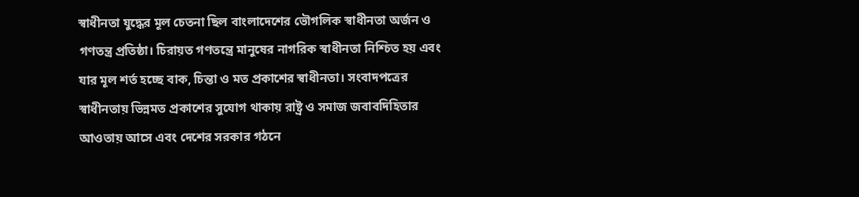স্বাধীনতা যুদ্ধের মূল চেতনা ছিল বাংলাদেশের ভৌগলিক স্বাধীনতা অর্জন ও গণতন্ত্র প্রতিষ্ঠা। চিরায়ত গণতন্ত্রে মানুষের নাগরিক স্বাধীনতা নিশ্চিত হয় এবং যার মূল শর্ত হচ্ছে বাক, চিন্তা ও মত প্রকাশের স্বাধীনতা। সংবাদপত্রের স্বাধীনতায় ভিন্নমত প্রকাশের সুযোগ থাকায় রাষ্ট্র ও সমাজ জবাবদিহিতার আওতায় আসে এবং দেশের সরকার গঠনে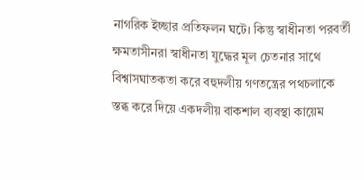নাগরিক ইচ্ছার প্রতিফলন ঘটে। কিন্তু স্বাধীনতা পরবর্তী ক্ষমতাসীনরা স্বাধীনতা যুদ্ধের মূল চেতনার সাথে বিশ্বাসঘাতকতা করে বহুদলীয় গণতন্ত্রের পথচলাকে স্তব্ধ করে দিয়ে একদলীয় বাকশাল ব্যবস্থা কায়েম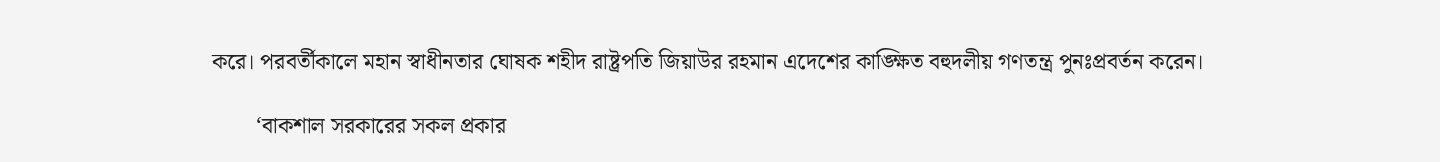করে। পরবর্তীকালে মহান স্বাধীনতার ঘোষক শহীদ রাষ্ট্রপতি জিয়াউর রহমান এদেশের কাঙ্ক্ষিত বহুদলীয় গণতন্ত্র পুনঃপ্রবর্তন করেন।

        ‘বাকশাল সরকারের সকল প্রকার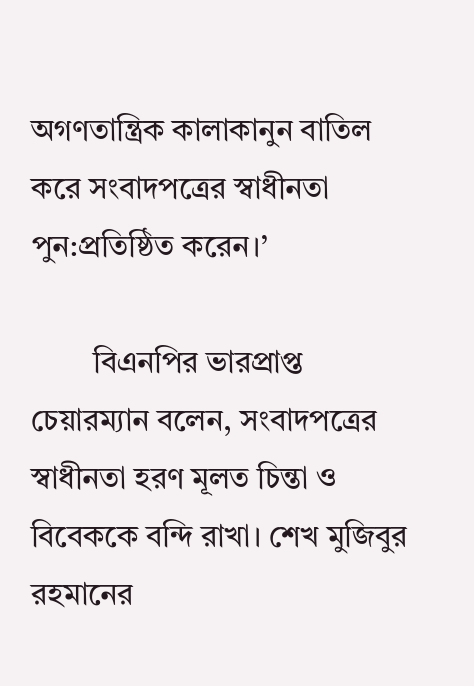অগণতান্ত্রিক কালাকানুন বাতিল করে সংবাদপত্রের স্বাধীনতা পুন:প্রতিষ্ঠিত করেন।’

        বিএনপির ভারপ্রাপ্ত চেয়ারম্যান বলেন, সংবাদপত্রের স্বাধীনতা হরণ মূলত চিন্তা ও বিবেককে বন্দি রাখা। শেখ মুজিবুর রহমানের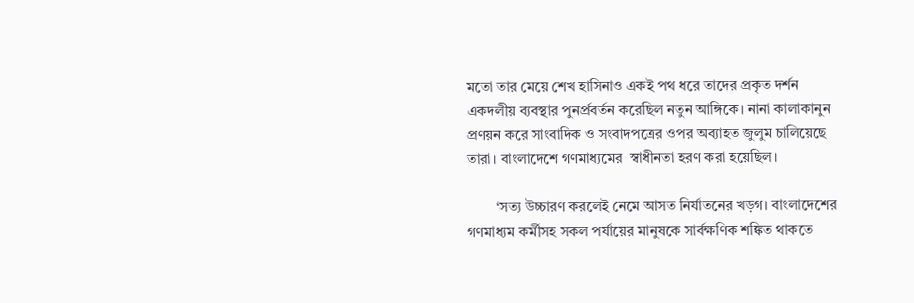মতো তার মেয়ে শেখ হাসিনাও একই পথ ধরে তাদের প্রকৃত দর্শন একদলীয় ব্যবস্থার পুনর্প্রবর্তন করেছিল নতুন আঙ্গিকে। নানা কালাকানুন প্রণয়ন করে সাংবাদিক ও সংবাদপত্রের ওপর অব্যাহত জুলুম চালিয়েছে তারা। বাংলাদেশে গণমাধ্যমের  স্বাধীনতা হরণ করা হয়েছিল।

        ‘সত্য উচ্চারণ করলেই নেমে আসত নির্যাতনের খড়গ। বাংলাদেশের গণমাধ্যম কর্মীসহ সকল পর্যায়ের মানুষকে সার্বক্ষণিক শঙ্কিত থাকতে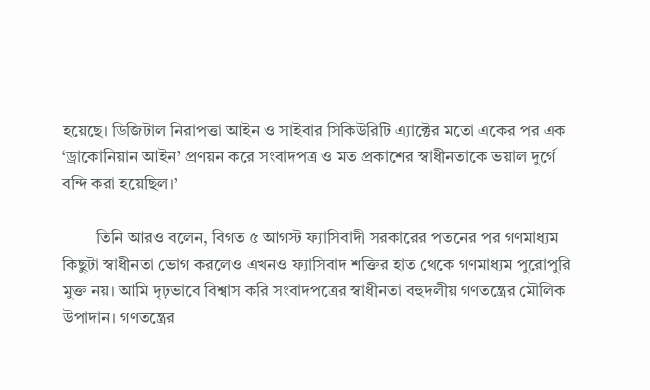হয়েছে। ডিজিটাল নিরাপত্তা আইন ও সাইবার সিকিউরিটি এ্যাক্টের মতো একের পর এক ‘ড্রাকোনিয়ান আইন’ প্রণয়ন করে সংবাদপত্র ও মত প্রকাশের স্বাধীনতাকে ভয়াল দুর্গে বন্দি করা হয়েছিল।’

        তিনি আরও বলেন, বিগত ৫ আগস্ট ফ্যাসিবাদী সরকারের পতনের পর গণমাধ্যম কিছুটা স্বাধীনতা ভোগ করলেও এখনও ফ্যাসিবাদ শক্তির হাত থেকে গণমাধ্যম পুরোপুরি মুক্ত নয়। আমি দৃঢ়ভাবে বিশ্বাস করি সংবাদপত্রের স্বাধীনতা বহুদলীয় গণতন্ত্রের মৌলিক উপাদান। গণতন্ত্রের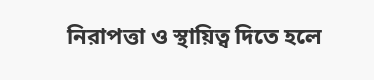নিরাপত্তা ও স্থায়িত্ব দিতে হলে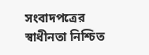সংবাদপত্রের স্বাধীনতা নিশ্চিত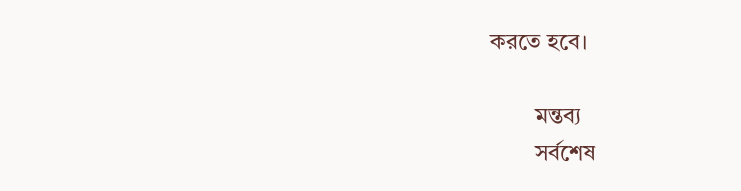করতে হবে।

        মন্তব্য
        সর্বশেষ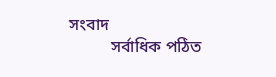সংবাদ
          সর্বাধিক পঠিত